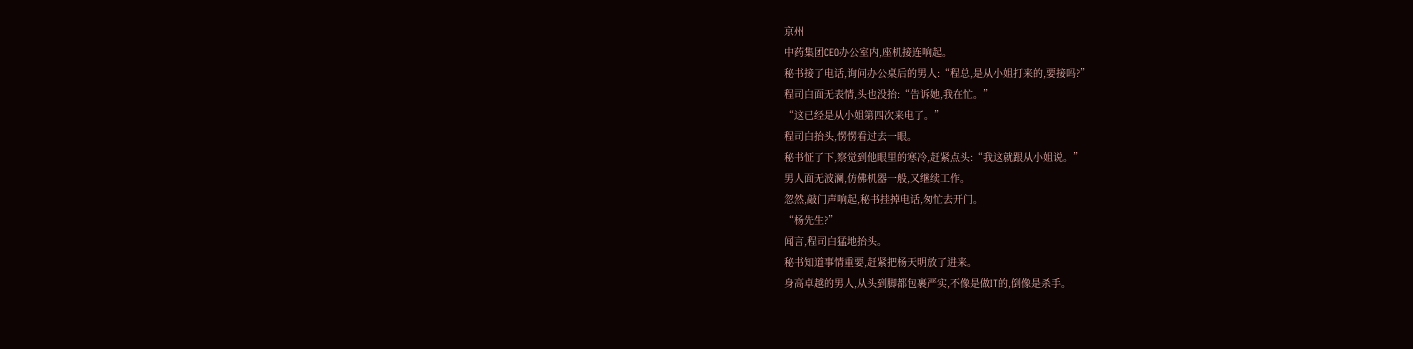京州
中药集团CEO办公室内,座机接连响起。
秘书接了电话,询问办公桌后的男人:“程总,是从小姐打来的,要接吗?”
程司白面无表情,头也没抬:“告诉她,我在忙。”
“这已经是从小姐第四次来电了。”
程司白抬头,愣愣看过去一眼。
秘书怔了下,察觉到他眼里的寒冷,赶紧点头:“我这就跟从小姐说。”
男人面无波澜,仿佛机器一般,又继续工作。
忽然,敲门声响起,秘书挂掉电话,匆忙去开门。
“杨先生?”
闻言,程司白猛地抬头。
秘书知道事情重要,赶紧把杨天明放了进来。
身高卓越的男人,从头到脚都包裹严实,不像是做IT的,倒像是杀手。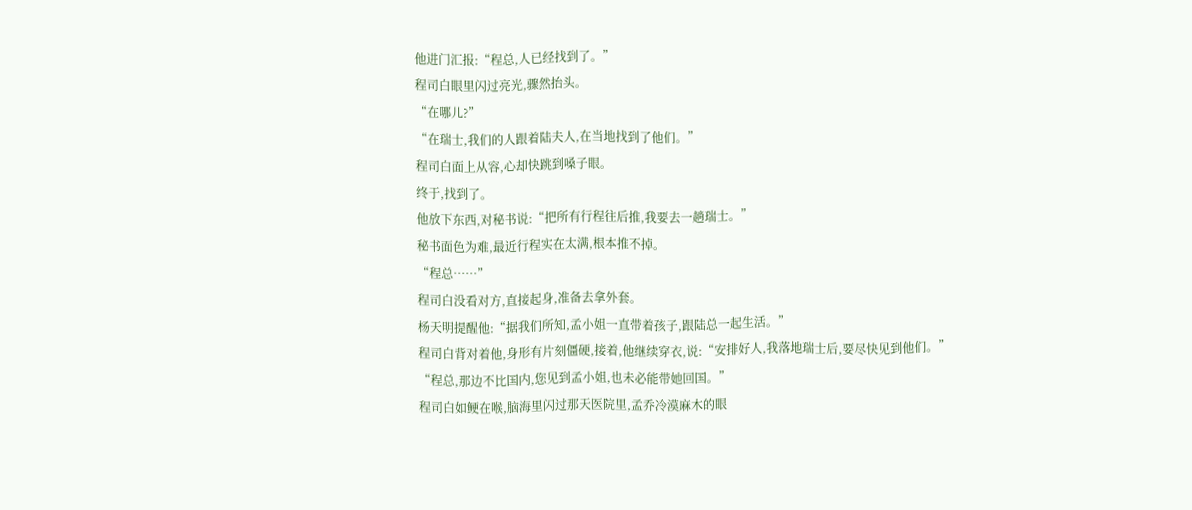他进门汇报:“程总,人已经找到了。”
程司白眼里闪过亮光,骤然抬头。
“在哪儿?”
“在瑞士,我们的人跟着陆夫人,在当地找到了他们。”
程司白面上从容,心却快跳到嗓子眼。
终于,找到了。
他放下东西,对秘书说:“把所有行程往后推,我要去一趟瑞士。”
秘书面色为难,最近行程实在太满,根本推不掉。
“程总……”
程司白没看对方,直接起身,准备去拿外套。
杨天明提醒他:“据我们所知,孟小姐一直带着孩子,跟陆总一起生活。”
程司白背对着他,身形有片刻僵硬,接着,他继续穿衣,说:“安排好人,我落地瑞士后,要尽快见到他们。”
“程总,那边不比国内,您见到孟小姐,也未必能带她回国。”
程司白如鲠在喉,脑海里闪过那天医院里,孟乔冷漠麻木的眼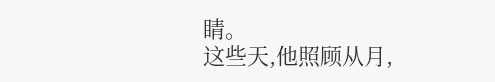睛。
这些天,他照顾从月,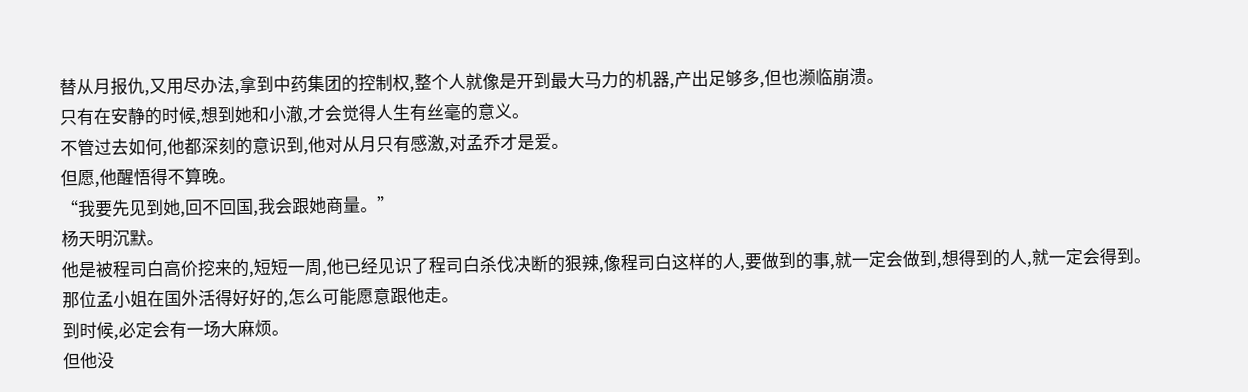替从月报仇,又用尽办法,拿到中药集团的控制权,整个人就像是开到最大马力的机器,产出足够多,但也濒临崩溃。
只有在安静的时候,想到她和小澈,才会觉得人生有丝毫的意义。
不管过去如何,他都深刻的意识到,他对从月只有感激,对孟乔才是爱。
但愿,他醒悟得不算晚。
“我要先见到她,回不回国,我会跟她商量。”
杨天明沉默。
他是被程司白高价挖来的,短短一周,他已经见识了程司白杀伐决断的狠辣,像程司白这样的人,要做到的事,就一定会做到,想得到的人,就一定会得到。
那位孟小姐在国外活得好好的,怎么可能愿意跟他走。
到时候,必定会有一场大麻烦。
但他没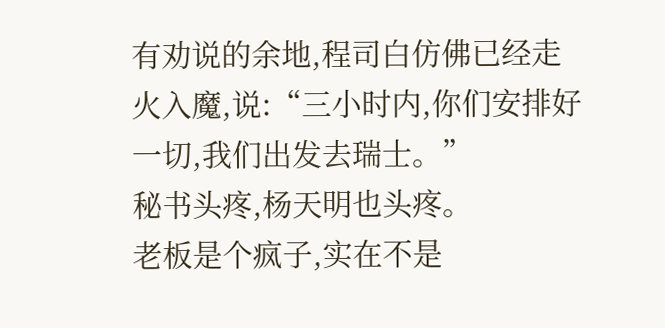有劝说的余地,程司白仿佛已经走火入魔,说:“三小时内,你们安排好一切,我们出发去瑞士。”
秘书头疼,杨天明也头疼。
老板是个疯子,实在不是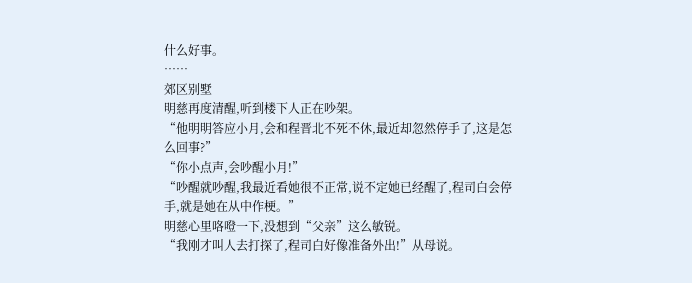什么好事。
……
郊区别墅
明慈再度清醒,听到楼下人正在吵架。
“他明明答应小月,会和程晋北不死不休,最近却忽然停手了,这是怎么回事?”
“你小点声,会吵醒小月!”
“吵醒就吵醒,我最近看她很不正常,说不定她已经醒了,程司白会停手,就是她在从中作梗。”
明慈心里咯噔一下,没想到“父亲”这么敏锐。
“我刚才叫人去打探了,程司白好像准备外出!”从母说。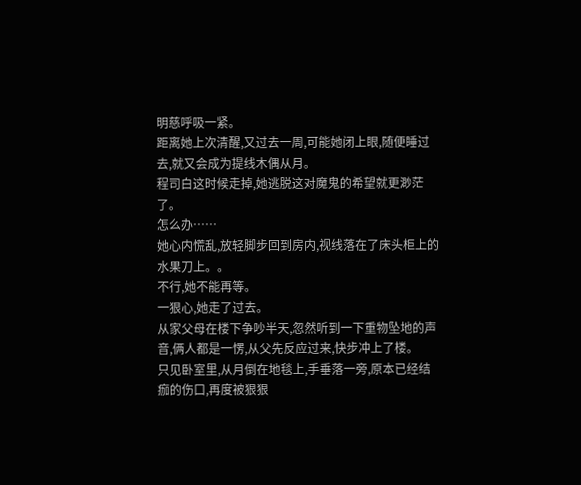明慈呼吸一紧。
距离她上次清醒,又过去一周,可能她闭上眼,随便睡过去,就又会成为提线木偶从月。
程司白这时候走掉,她逃脱这对魔鬼的希望就更渺茫了。
怎么办……
她心内慌乱,放轻脚步回到房内,视线落在了床头柜上的水果刀上。。
不行,她不能再等。
一狠心,她走了过去。
从家父母在楼下争吵半天,忽然听到一下重物坠地的声音,俩人都是一愣,从父先反应过来,快步冲上了楼。
只见卧室里,从月倒在地毯上,手垂落一旁,原本已经结痂的伤口,再度被狠狠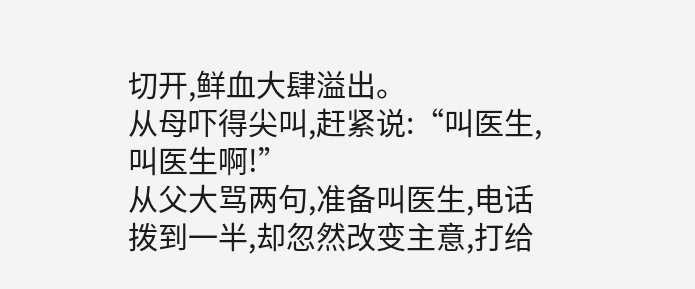切开,鲜血大肆溢出。
从母吓得尖叫,赶紧说:“叫医生,叫医生啊!”
从父大骂两句,准备叫医生,电话拨到一半,却忽然改变主意,打给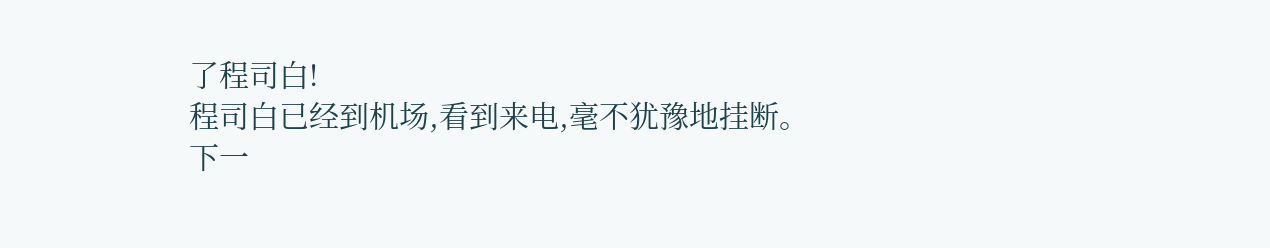了程司白!
程司白已经到机场,看到来电,毫不犹豫地挂断。
下一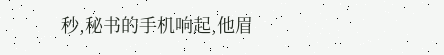秒,秘书的手机响起,他眉